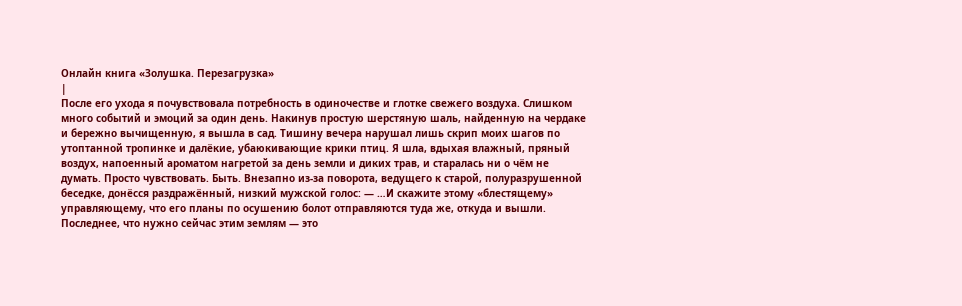Онлайн книга «Золушка. Перезагрузка»
|
После его ухода я почувствовала потребность в одиночестве и глотке свежего воздуха. Слишком много событий и эмоций за один день. Накинув простую шерстяную шаль, найденную на чердаке и бережно вычищенную, я вышла в сад. Тишину вечера нарушал лишь скрип моих шагов по утоптанной тропинке и далёкие, убаюкивающие крики птиц. Я шла, вдыхая влажный, пряный воздух, напоенный ароматом нагретой за день земли и диких трав, и старалась ни о чём не думать. Просто чувствовать. Быть. Внезапно из-за поворота, ведущего к старой, полуразрушенной беседке, донёсся раздражённый, низкий мужской голос: — …И скажите этому «блестящему» управляющему, что его планы по осушению болот отправляются туда же, откуда и вышли. Последнее, что нужно сейчас этим землям — это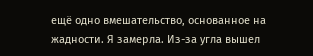ещё одно вмешательство, основанное на жадности. Я замерла. Из-за угла вышел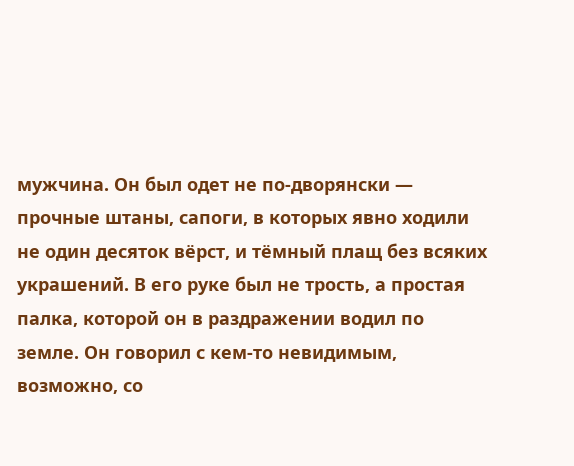мужчина. Он был одет не по-дворянски — прочные штаны, сапоги, в которых явно ходили не один десяток вёрст, и тёмный плащ без всяких украшений. В его руке был не трость, а простая палка, которой он в раздражении водил по земле. Он говорил с кем-то невидимым, возможно, со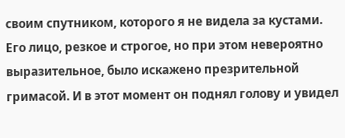своим спутником, которого я не видела за кустами. Его лицо, резкое и строгое, но при этом невероятно выразительное, было искажено презрительной гримасой. И в этот момент он поднял голову и увидел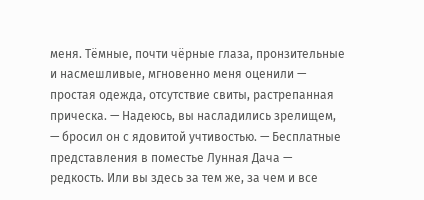меня. Тёмные, почти чёрные глаза, пронзительные и насмешливые, мгновенно меня оценили — простая одежда, отсутствие свиты, растрепанная прическа. — Надеюсь, вы насладились зрелищем, — бросил он с ядовитой учтивостью. — Бесплатные представления в поместье Лунная Дача — редкость. Или вы здесь за тем же, за чем и все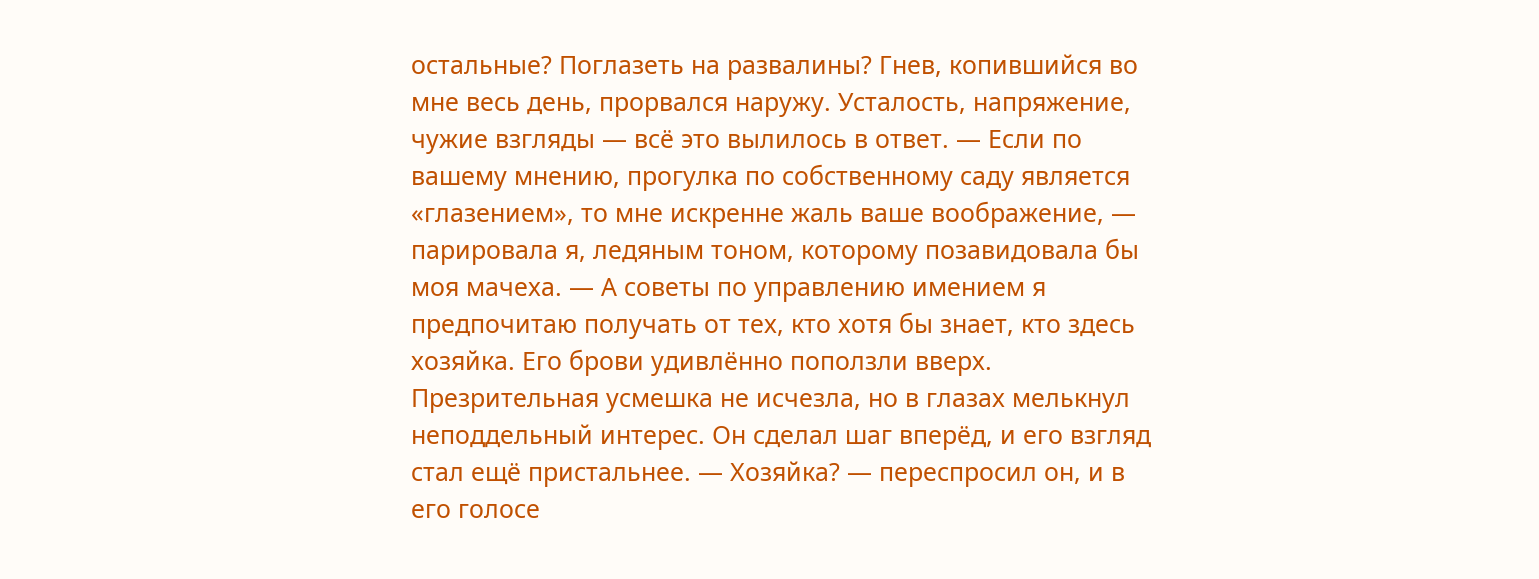остальные? Поглазеть на развалины? Гнев, копившийся во мне весь день, прорвался наружу. Усталость, напряжение, чужие взгляды — всё это вылилось в ответ. — Если по вашему мнению, прогулка по собственному саду является «глазением», то мне искренне жаль ваше воображение, — парировала я, ледяным тоном, которому позавидовала бы моя мачеха. — А советы по управлению имением я предпочитаю получать от тех, кто хотя бы знает, кто здесь хозяйка. Его брови удивлённо поползли вверх. Презрительная усмешка не исчезла, но в глазах мелькнул неподдельный интерес. Он сделал шаг вперёд, и его взгляд стал ещё пристальнее. — Хозяйка? — переспросил он, и в его голосе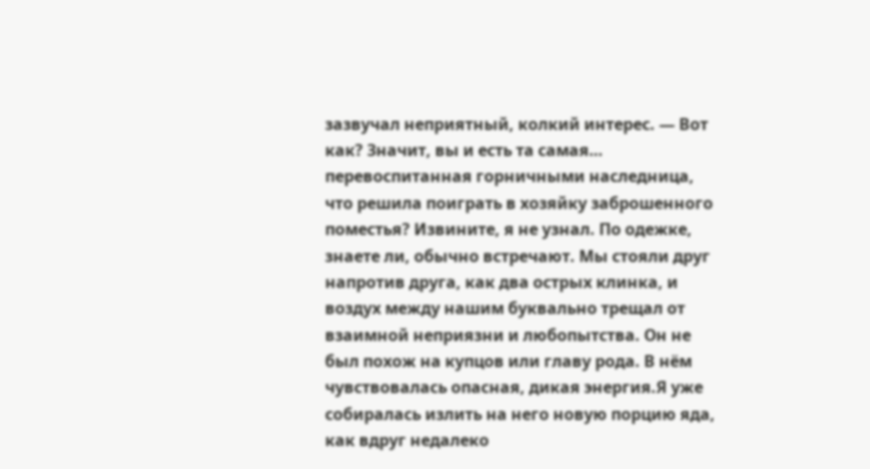зазвучал неприятный, колкий интерес. — Вот как? Значит, вы и есть та самая… перевоспитанная горничными наследница, что решила поиграть в хозяйку заброшенного поместья? Извините, я не узнал. По одежке, знаете ли, обычно встречают. Мы стояли друг напротив друга, как два острых клинка, и воздух между нашим буквально трещал от взаимной неприязни и любопытства. Он не был похож на купцов или главу рода. В нём чувствовалась опасная, дикая энергия.Я уже собиралась излить на него новую порцию яда, как вдруг недалеко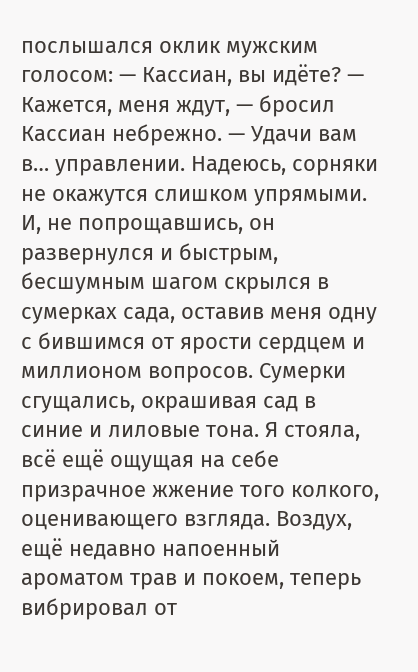послышался оклик мужским голосом: — Кассиан, вы идёте? — Кажется, меня ждут, — бросил Кассиан небрежно. — Удачи вам в… управлении. Надеюсь, сорняки не окажутся слишком упрямыми. И, не попрощавшись, он развернулся и быстрым, бесшумным шагом скрылся в сумерках сада, оставив меня одну с бившимся от ярости сердцем и миллионом вопросов. Сумерки сгущались, окрашивая сад в синие и лиловые тона. Я стояла, всё ещё ощущая на себе призрачное жжение того колкого, оценивающего взгляда. Воздух, ещё недавно напоенный ароматом трав и покоем, теперь вибрировал от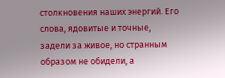столкновения наших энергий. Его слова, ядовитые и точные, задели за живое, но странным образом не обидели, а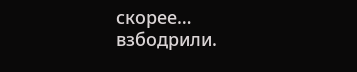скорее… взбодрили.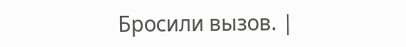Бросили вызов. |